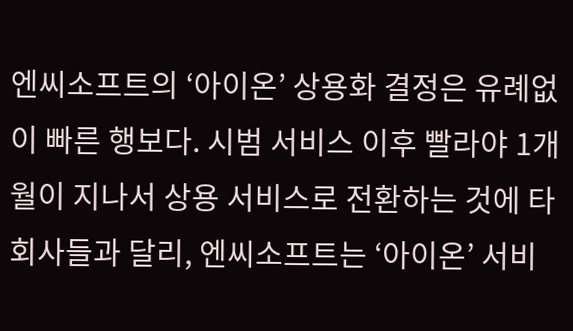엔씨소프트의 ‘아이온’ 상용화 결정은 유례없이 빠른 행보다. 시범 서비스 이후 빨라야 1개월이 지나서 상용 서비스로 전환하는 것에 타 회사들과 달리, 엔씨소프트는 ‘아이온’ 서비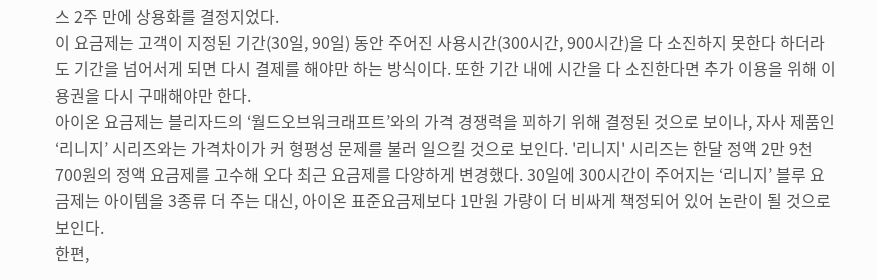스 2주 만에 상용화를 결정지었다.
이 요금제는 고객이 지정된 기간(30일, 90일) 동안 주어진 사용시간(300시간, 900시간)을 다 소진하지 못한다 하더라도 기간을 넘어서게 되면 다시 결제를 해야만 하는 방식이다. 또한 기간 내에 시간을 다 소진한다면 추가 이용을 위해 이용권을 다시 구매해야만 한다.
아이온 요금제는 블리자드의 ‘월드오브워크래프트’와의 가격 경쟁력을 꾀하기 위해 결정된 것으로 보이나, 자사 제품인 ‘리니지’ 시리즈와는 가격차이가 커 형평성 문제를 불러 일으킬 것으로 보인다. '리니지' 시리즈는 한달 정액 2만 9천 700원의 정액 요금제를 고수해 오다 최근 요금제를 다양하게 변경했다. 30일에 300시간이 주어지는 ‘리니지’ 블루 요금제는 아이템을 3종류 더 주는 대신, 아이온 표준요금제보다 1만원 가량이 더 비싸게 책정되어 있어 논란이 될 것으로 보인다.
한편,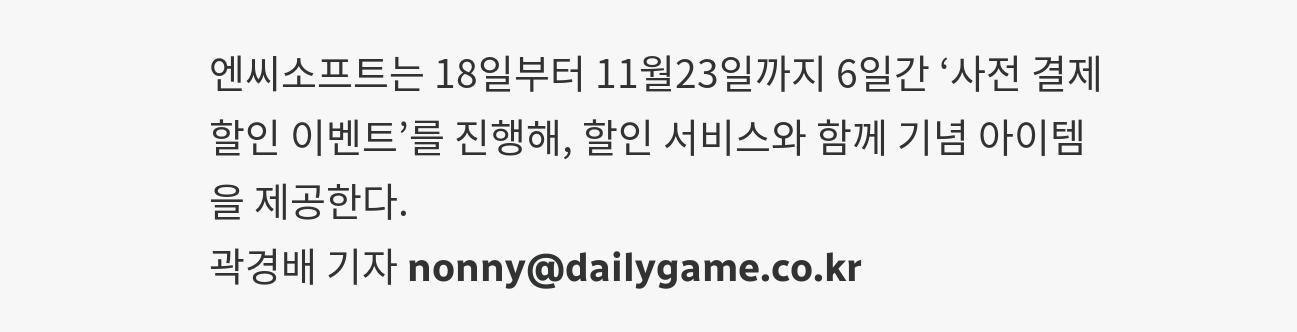엔씨소프트는 18일부터 11월23일까지 6일간 ‘사전 결제 할인 이벤트’를 진행해, 할인 서비스와 함께 기념 아이템을 제공한다.
곽경배 기자 nonny@dailygame.co.kr